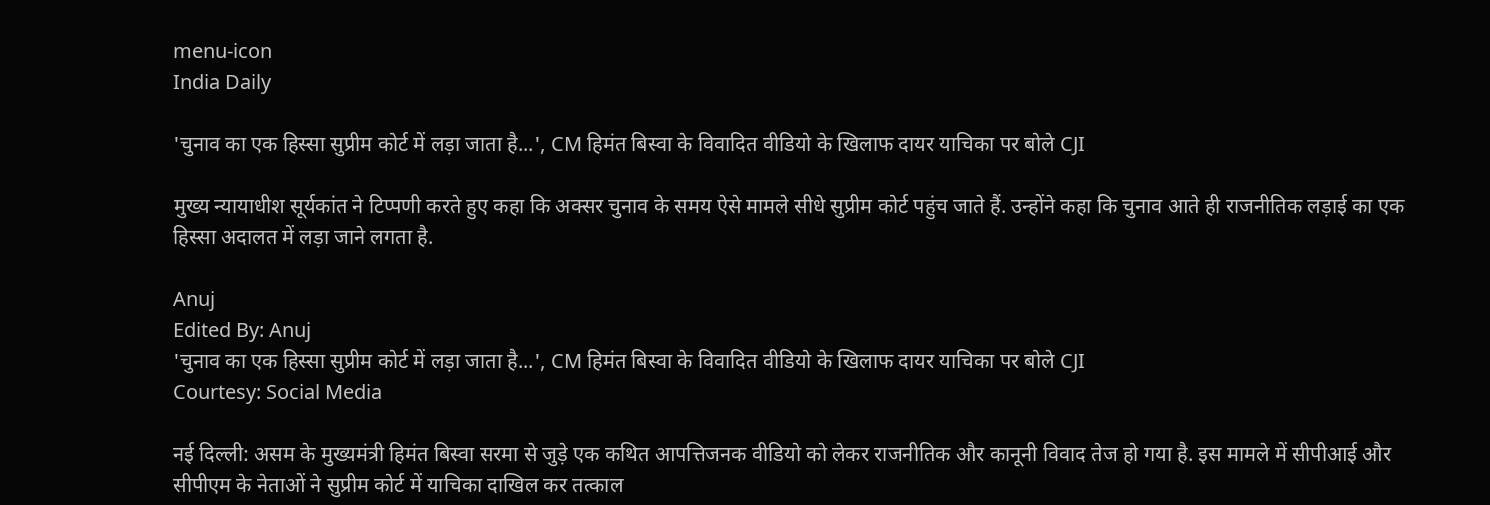menu-icon
India Daily

'चुनाव का एक हिस्सा सुप्रीम कोर्ट में लड़ा जाता है...', CM हिमंत बिस्वा के विवादित वीडियो के खिलाफ दायर याचिका पर बोले CJI

मुख्य न्यायाधीश सूर्यकांत ने टिप्पणी करते हुए कहा कि अक्सर चुनाव के समय ऐसे मामले सीधे सुप्रीम कोर्ट पहुंच जाते हैं. उन्होंने कहा कि चुनाव आते ही राजनीतिक लड़ाई का एक हिस्सा अदालत में लड़ा जाने लगता है.

Anuj
Edited By: Anuj
'चुनाव का एक हिस्सा सुप्रीम कोर्ट में लड़ा जाता है...', CM हिमंत बिस्वा के विवादित वीडियो के खिलाफ दायर याचिका पर बोले CJI
Courtesy: Social Media

नई दिल्ली: असम के मुख्यमंत्री हिमंत बिस्वा सरमा से जुड़े एक कथित आपत्तिजनक वीडियो को लेकर राजनीतिक और कानूनी विवाद तेज हो गया है. इस मामले में सीपीआई और सीपीएम के नेताओं ने सुप्रीम कोर्ट में याचिका दाखिल कर तत्काल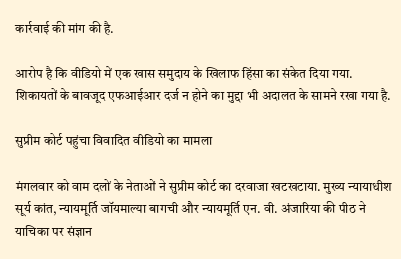कार्रवाई की मांग की है.

आरोप है कि वीडियो में एक खास समुदाय के खिलाफ हिंसा का संकेत दिया गया. शिकायतों के बावजूद एफआईआर दर्ज न होने का मुद्दा भी अदालत के सामने रखा गया है.

सुप्रीम कोर्ट पहुंचा विवादित वीडियो का मामला

मंगलवार को वाम दलों के नेताओं ने सुप्रीम कोर्ट का दरवाजा खटखटाया. मुख्य न्यायाधीश सूर्य कांत, न्यायमूर्ति जॉयमाल्या बागची और न्यायमूर्ति एन. वी. अंजारिया की पीठ ने याचिका पर संज्ञान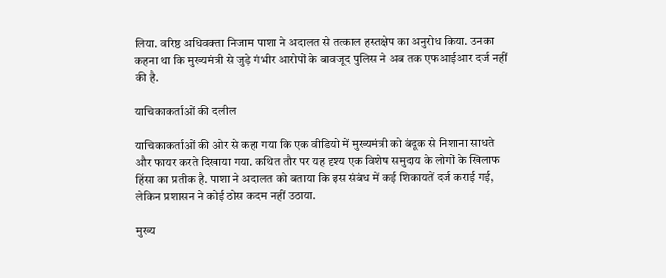लिया. वरिष्ठ अधिवक्ता निजाम पाशा ने अदालत से तत्काल हस्तक्षेप का अनुरोध किया. उनका कहना था कि मुख्यमंत्री से जुड़े गंभीर आरोपों के बावजूद पुलिस ने अब तक एफआईआर दर्ज नहीं की है.

याचिकाकर्ताओं की दलील

याचिकाकर्ताओं की ओर से कहा गया कि एक वीडियो में मुख्यमंत्री को बंदूक से निशाना साधते और फायर करते दिखाया गया. कथित तौर पर यह दृश्य एक विशेष समुदाय के लोगों के खिलाफ हिंसा का प्रतीक है. पाशा ने अदालत को बताया कि इस संबंध में कई शिकायतें दर्ज कराई गई, लेकिन प्रशासन ने कोई ठोस कदम नहीं उठाया.

मुख्य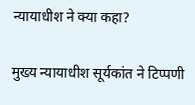न्यायाधीश ने क्या कहा?

मुख्य न्यायाधीश सूर्यकांत ने टिप्पणी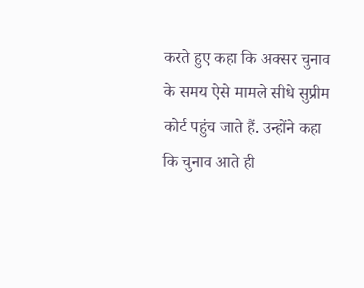करते हुए कहा कि अक्सर चुनाव के समय ऐसे मामले सीधे सुप्रीम कोर्ट पहुंच जाते हैं. उन्होंने कहा कि चुनाव आते ही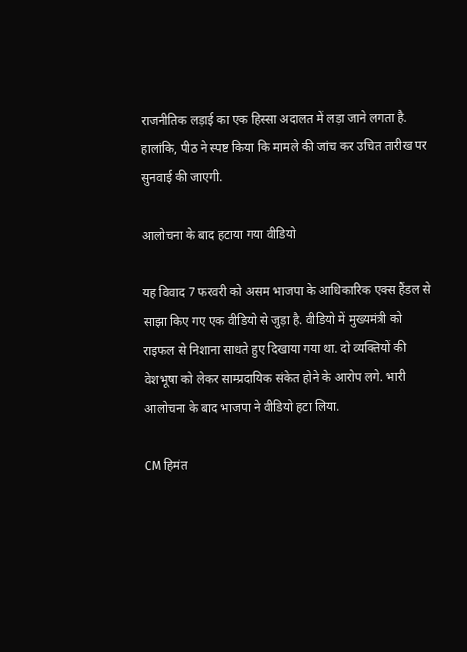राजनीतिक लड़ाई का एक हिस्सा अदालत में लड़ा जाने लगता है. हालांकि, पीठ ने स्पष्ट किया कि मामले की जांच कर उचित तारीख पर सुनवाई की जाएगी.

आलोचना के बाद हटाया गया वीडियो

यह विवाद 7 फरवरी को असम भाजपा के आधिकारिक एक्स हैंडल से साझा किए गए एक वीडियो से जुड़ा है. वीडियो में मुख्यमंत्री को राइफल से निशाना साधते हुए दिखाया गया था. दो व्यक्तियों की वेशभूषा को लेकर साम्प्रदायिक संकेत होने के आरोप लगे. भारी आलोचना के बाद भाजपा ने वीडियो हटा लिया.

CM हिमंत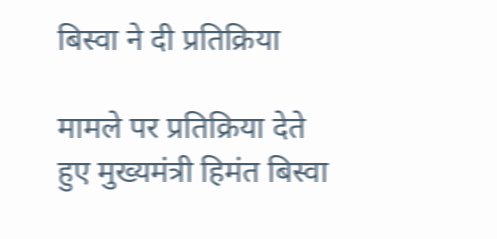बिस्वा ने दी प्रतिक्रिया

मामले पर प्रतिक्रिया देते हुए मुख्यमंत्री हिमंत बिस्वा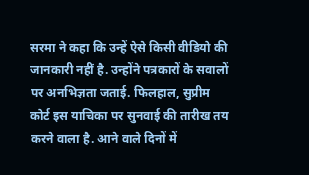सरमा ने कहा कि उन्हें ऐसे किसी वीडियो की जानकारी नहीं है. उन्होंने पत्रकारों के सवालों पर अनभिज्ञता जताई. फिलहाल, सुप्रीम कोर्ट इस याचिका पर सुनवाई की तारीख तय करने वाला है. आने वाले दिनों में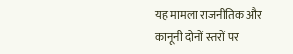यह मामला राजनीतिक और कानूनी दोनों स्तरों पर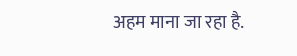अहम माना जा रहा है.